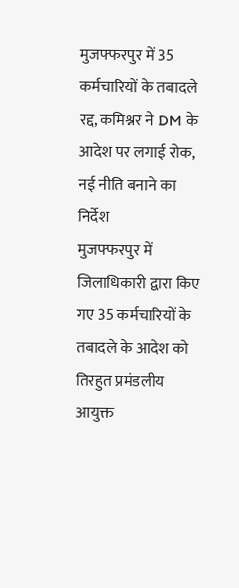मुजफ्फरपुर में 35 कर्मचारियों के तबादले रद्द, कमिश्नर ने DM के आदेश पर लगाई रोक, नई नीति बनाने का निर्देश
मुजफ्फरपुर में जिलाधिकारी द्वारा किए गए 35 कर्मचारियों के तबादले के आदेश को तिरहुत प्रमंडलीय आयुक्त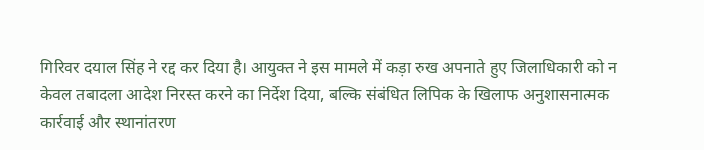गिरिवर दयाल सिंह ने रद्द कर दिया है। आयुक्त ने इस मामले में कड़ा रुख अपनाते हुए जिलाधिकारी को न केवल तबादला आदेश निरस्त करने का निर्देश दिया, बल्कि संबंधित लिपिक के खिलाफ अनुशासनात्मक कार्रवाई और स्थानांतरण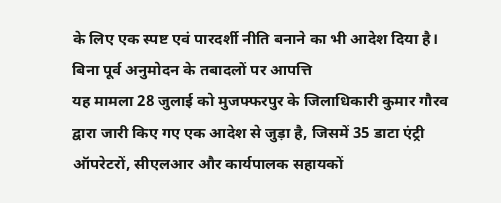के लिए एक स्पष्ट एवं पारदर्शी नीति बनाने का भी आदेश दिया है।
बिना पूर्व अनुमोदन के तबादलों पर आपत्ति
यह मामला 28 जुलाई को मुजफ्फरपुर के जिलाधिकारी कुमार गौरव द्वारा जारी किए गए एक आदेश से जुड़ा है, जिसमें 35 डाटा एंट्री ऑपरेटरों, सीएलआर और कार्यपालक सहायकों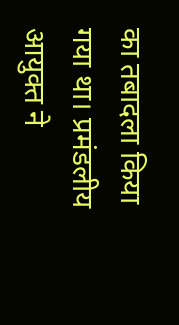का तबादला किया गया था। प्रमंडलीय आयुक्त ने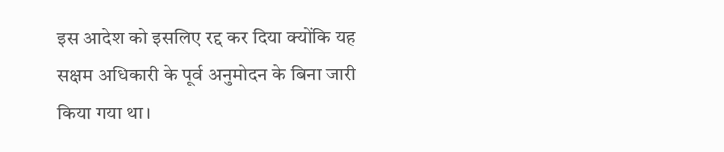इस आदेश को इसलिए रद्द कर दिया क्योंकि यह सक्षम अधिकारी के पूर्व अनुमोदन के बिना जारी किया गया था।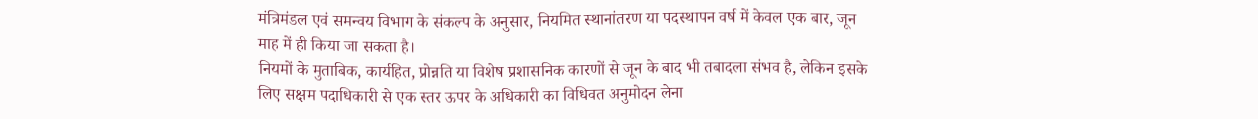मंत्रिमंडल एवं समन्वय विभाग के संकल्प के अनुसार, नियमित स्थानांतरण या पदस्थापन वर्ष में केवल एक बार, जून माह में ही किया जा सकता है।
नियमों के मुताबिक, कार्यहित, प्रोन्नति या विशेष प्रशासनिक कारणों से जून के बाद भी तबादला संभव है, लेकिन इसके लिए सक्षम पदाधिकारी से एक स्तर ऊपर के अधिकारी का विधिवत अनुमोदन लेना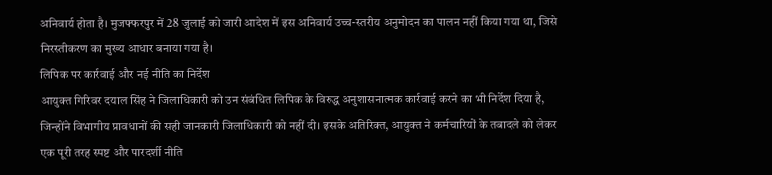अनिवार्य होता है। मुजफ्फरपुर में 28 जुलाई को जारी आदेश में इस अनिवार्य उच्च-स्तरीय अनुमोदन का पालन नहीं किया गया था, जिसे निरस्तीकरण का मुख्य आधार बनाया गया है।
लिपिक पर कार्रवाई और नई नीति का निर्देश
आयुक्त गिरिवर दयाल सिंह ने जिलाधिकारी को उन संबंधित लिपिक के विरुद्ध अनुशासनात्मक कार्रवाई करने का भी निर्देश दिया है, जिन्होंने विभागीय प्रावधानों की सही जानकारी जिलाधिकारी को नहीं दी। इसके अतिरिक्त, आयुक्त ने कर्मचारियों के तबादले को लेकर एक पूरी तरह स्पष्ट और पारदर्शी नीति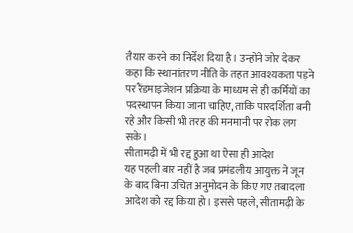तैयार करने का निर्देश दिया है। उन्होंने जोर देकर कहा कि स्थानांतरण नीति के तहत आवश्यकता पड़ने पर रैंडमाइजेशन प्रक्रिया के माध्यम से ही कर्मियों का पदस्थापन किया जाना चाहिए, ताकि पारदर्शिता बनी रहे और किसी भी तरह की मनमानी पर रोक लग सके।
सीतामढ़ी में भी रद्द हुआ था ऐसा ही आदेश
यह पहली बार नहीं है जब प्रमंडलीय आयुक्त ने जून के बाद बिना उचित अनुमोदन के किए गए तबादला आदेश को रद्द किया हो। इससे पहले, सीतामढ़ी के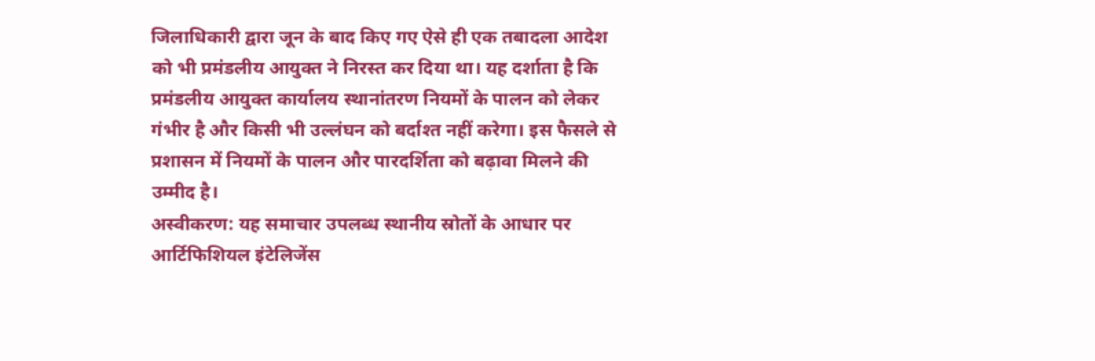जिलाधिकारी द्वारा जून के बाद किए गए ऐसे ही एक तबादला आदेश को भी प्रमंडलीय आयुक्त ने निरस्त कर दिया था। यह दर्शाता है कि प्रमंडलीय आयुक्त कार्यालय स्थानांतरण नियमों के पालन को लेकर गंभीर है और किसी भी उल्लंघन को बर्दाश्त नहीं करेगा। इस फैसले से प्रशासन में नियमों के पालन और पारदर्शिता को बढ़ावा मिलने की उम्मीद है।
अस्वीकरण: यह समाचार उपलब्ध स्थानीय स्रोतों के आधार पर आर्टिफिशियल इंटेलिजेंस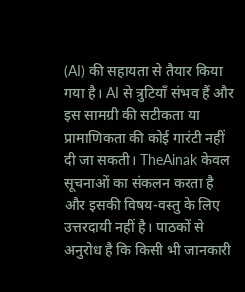(AI) की सहायता से तैयार किया गया है। AI से त्रुटियाँ संभव हैं और इस सामग्री की सटीकता या प्रामाणिकता की कोई गारंटी नहीं दी जा सकती। TheAinak केवल सूचनाओं का संकलन करता है और इसकी विषय-वस्तु के लिए उत्तरदायी नहीं है। पाठकों से अनुरोध है कि किसी भी जानकारी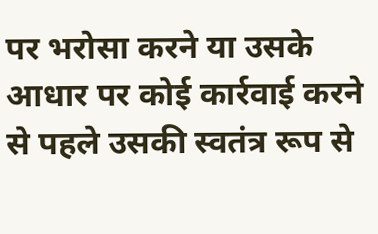पर भरोसा करने या उसके आधार पर कोई कार्रवाई करने से पहले उसकी स्वतंत्र रूप से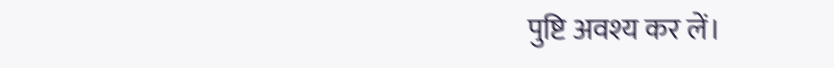पुष्टि अवश्य कर लें।